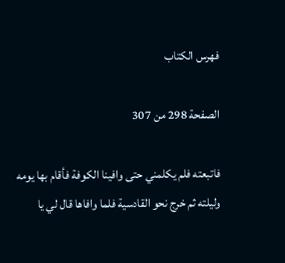فهرس الكتاب

الصفحة 298 من 307

فاتبعته فلم يكلمني حتى وافينا الكوفة فأقام بها يومه وليلته ثم خرج نحو القادسية فلما وافاها قال لي يا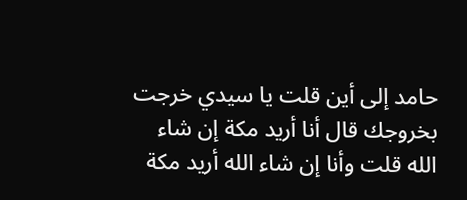حامد إلى أين قلت يا سيدي خرجت بخروجك قال أنا أريد مكة إن شاء الله قلت وأنا إن شاء الله أريد مكة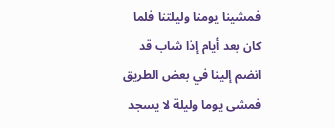فمشينا يومنا وليلتنا فلما كان بعد أيام إذا شاب قد انضم إلينا في بعض الطريق فمشى يوما وليلة لا يسجد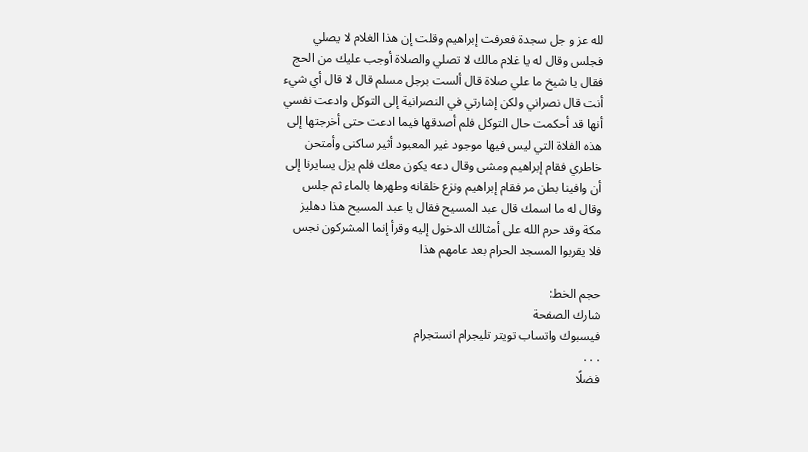لله عز و جل سجدة فعرفت إبراهيم وقلت إن هذا الغلام لا يصلي فجلس وقال له يا غلام مالك لا تصلي والصلاة أوجب عليك من الحج فقال يا شيخ ما علي صلاة قال ألست برجل مسلم قال لا قال أي شيء أنت قال نصراني ولكن إشارتي في النصرانية إلى التوكل وادعت نفسي أنها قد أحكمت حال التوكل فلم أصدقها فيما ادعت حتى أخرجتها إلى هذه الفلاة التي ليس فيها موجود غير المعبود أثير ساكنى وأمتحن خاطري فقام إبراهيم ومشى وقال دعه يكون معك فلم يزل يسايرنا إلى أن وافينا بطن مر فقام إبراهيم ونزع خلقانه وطهرها بالماء ثم جلس وقال له ما اسمك قال عبد المسيح فقال يا عبد المسيح هذا دهليز مكة وقد حرم الله على أمثالك الدخول إليه وقرأ إنما المشركون نجس فلا يقربوا المسجد الحرام بعد عامهم هذا

حجم الخط:
شارك الصفحة
فيسبوك واتساب تويتر تليجرام انستجرام
. . .
فضلًا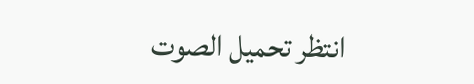انتظر تحميل الصوت